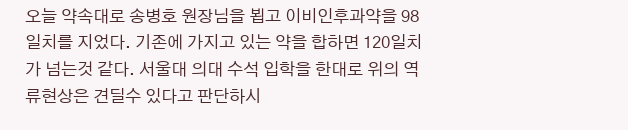오늘 약속대로 송병호 원장님을 뵙고 이비인후과약을 98일치를 지었다. 기존에 가지고 있는 약을 합하면 120일치가 넘는것 같다. 서울대 의대 수석 입학을 한대로 위의 역류현상은 견딜수 있다고 판단하시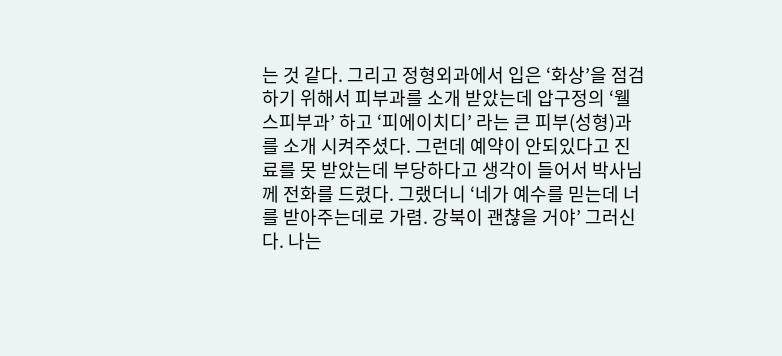는 것 같다. 그리고 정형외과에서 입은 ‘화상’을 점검하기 위해서 피부과를 소개 받았는데 압구정의 ‘웰스피부과’ 하고 ‘피에이치디’ 라는 큰 피부(성형)과를 소개 시켜주셨다. 그런데 예약이 안되있다고 진료를 못 받았는데 부당하다고 생각이 들어서 박사님께 전화를 드렸다. 그랬더니 ‘네가 예수를 믿는데 너를 받아주는데로 가렴. 강북이 괜챦을 거야’ 그러신다. 나는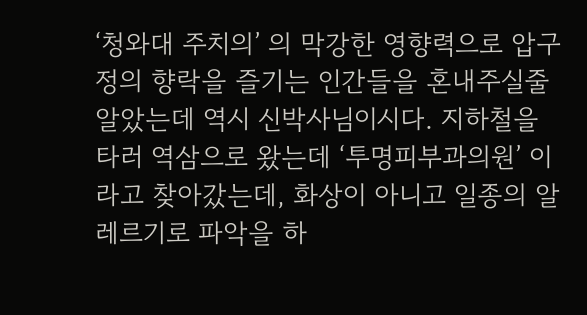‘청와대 주치의’ 의 막강한 영향력으로 압구정의 향락을 즐기는 인간들을 혼내주실줄 알았는데 역시 신박사님이시다. 지하철을 타러 역삼으로 왔는데 ‘투명피부과의원’ 이라고 찾아갔는데, 화상이 아니고 일종의 알레르기로 파악을 하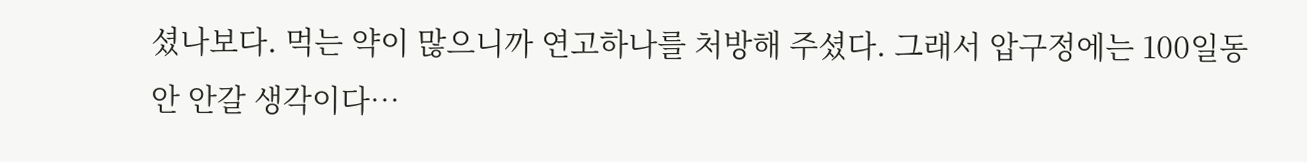셨나보다. 먹는 약이 많으니까 연고하나를 처방해 주셨다. 그래서 압구정에는 100일동안 안갈 생각이다…